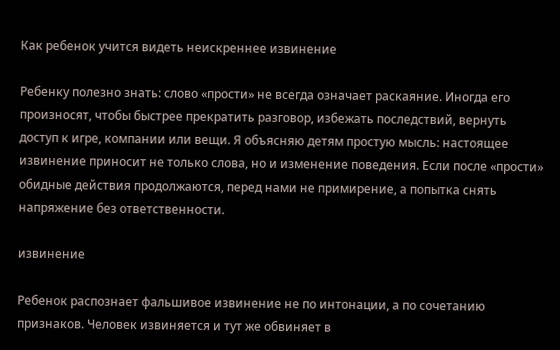Как ребенок учится видеть неискреннее извинение

Ребенку полезно знать: слово «прости» не всегда означает раскаяние. Иногда его произносят, чтобы быстрее прекратить разговор, избежать последствий, вернуть доступ к игре, компании или вещи. Я объясняю детям простую мысль: настоящее извинение приносит не только слова, но и изменение поведения. Если после «прости» обидные действия продолжаются, перед нами не примирение, а попытка снять напряжение без ответственности.

извинение

Ребенок распознает фальшивое извинение не по интонации, а по сочетанию признаков. Человек извиняется и тут же обвиняет в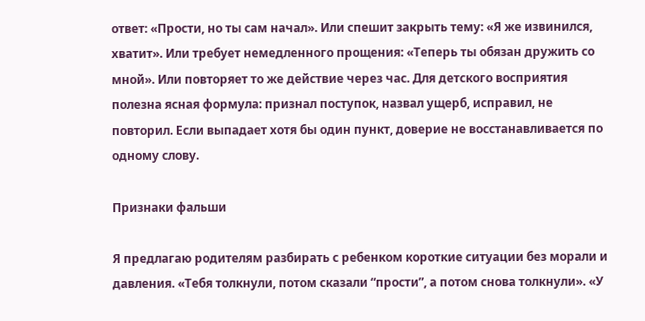ответ: «Прости, но ты сам начал». Или спешит закрыть тему: «Я же извинился, хватит». Или требует немедленного прощения: «Теперь ты обязан дружить со мной». Или повторяет то же действие через час. Для детского восприятия полезна ясная формула: признал поступок, назвал ущерб, исправил, не повторил. Если выпадает хотя бы один пункт, доверие не восстанавливается по одному слову.

Признаки фальши

Я предлагаю родителям разбирать с ребенком короткие ситуации без морали и давления. «Тебя толкнули, потом сказали “прости”, а потом снова толкнули». «У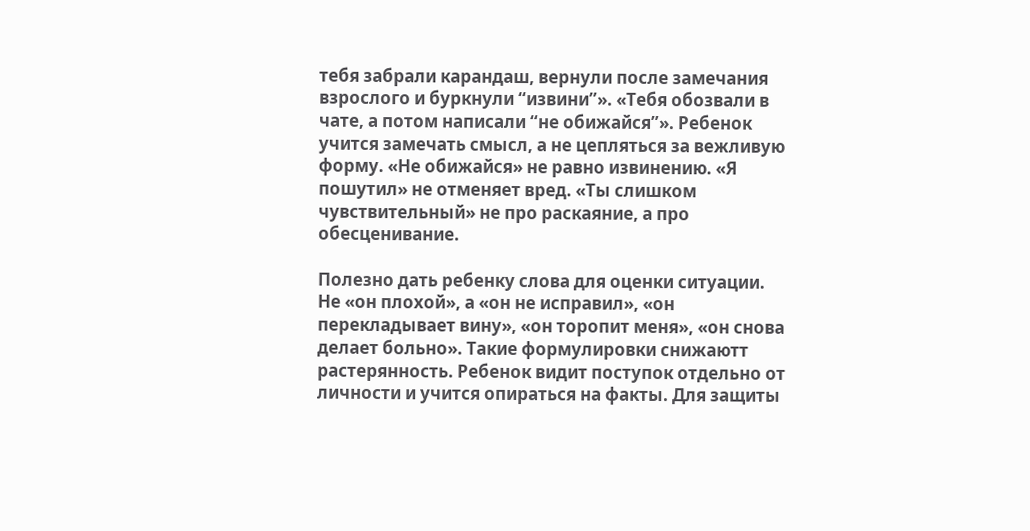тебя забрали карандаш, вернули после замечания взрослого и буркнули “извини”». «Тебя обозвали в чате, а потом написали “не обижайся”». Ребенок учится замечать смысл, а не цепляться за вежливую форму. «Не обижайся» не равно извинению. «Я пошутил» не отменяет вред. «Ты слишком чувствительный» не про раскаяние, а про обесценивание.

Полезно дать ребенку слова для оценки ситуации. Не «он плохой», а «он не исправил», «он перекладывает вину», «он торопит меня», «он снова делает больно». Такие формулировки снижаютт растерянность. Ребенок видит поступок отдельно от личности и учится опираться на факты. Для защиты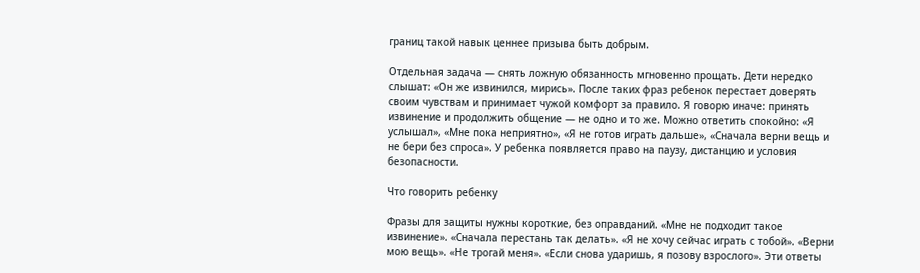границ такой навык ценнее призыва быть добрым.

Отдельная задача — снять ложную обязанность мгновенно прощать. Дети нередко слышат: «Он же извинился, мирись». После таких фраз ребенок перестает доверять своим чувствам и принимает чужой комфорт за правило. Я говорю иначе: принять извинение и продолжить общение — не одно и то же. Можно ответить спокойно: «Я услышал», «Мне пока неприятно», «Я не готов играть дальше», «Сначала верни вещь и не бери без спроса». У ребенка появляется право на паузу, дистанцию и условия безопасности.

Что говорить ребенку

Фразы для защиты нужны короткие, без оправданий. «Мне не подходит такое извинение». «Сначала перестань так делать». «Я не хочу сейчас играть с тобой». «Верни мою вещь». «Не трогай меня». «Если снова ударишь, я позову взрослого». Эти ответы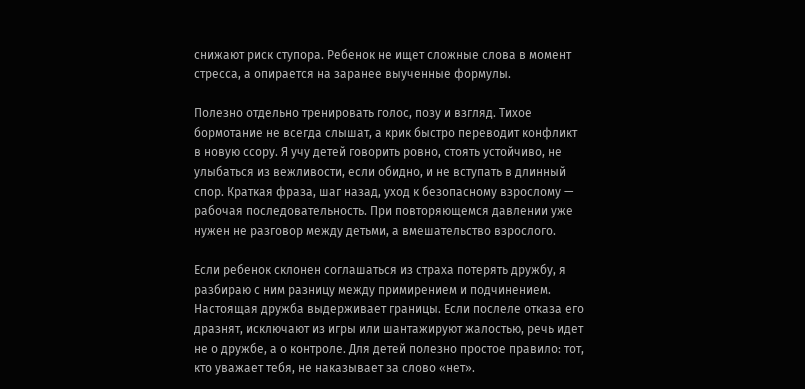снижают риск ступора. Ребенок не ищет сложные слова в момент стресса, а опирается на заранее выученные формулы.

Полезно отдельно тренировать голос, позу и взгляд. Тихое бормотание не всегда слышат, а крик быстро переводит конфликт в новую ссору. Я учу детей говорить ровно, стоять устойчиво, не улыбаться из вежливости, если обидно, и не вступать в длинный спор. Краткая фраза, шаг назад, уход к безопасному взрослому — рабочая последовательность. При повторяющемся давлении уже нужен не разговор между детьми, а вмешательство взрослого.

Если ребенок склонен соглашаться из страха потерять дружбу, я разбираю с ним разницу между примирением и подчинением. Настоящая дружба выдерживает границы. Если послеле отказа его дразнят, исключают из игры или шантажируют жалостью, речь идет не о дружбе, а о контроле. Для детей полезно простое правило: тот, кто уважает тебя, не наказывает за слово «нет».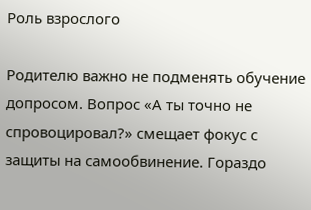Роль взрослого

Родителю важно не подменять обучение допросом. Вопрос «А ты точно не спровоцировал?» смещает фокус с защиты на самообвинение. Гораздо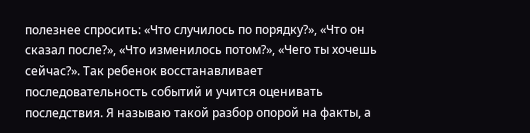полезнее спросить: «Что случилось по порядку?», «Что он сказал после?», «Что изменилось потом?», «Чего ты хочешь сейчас?». Так ребенок восстанавливает последовательность событий и учится оценивать последствия. Я называю такой разбор опорой на факты, а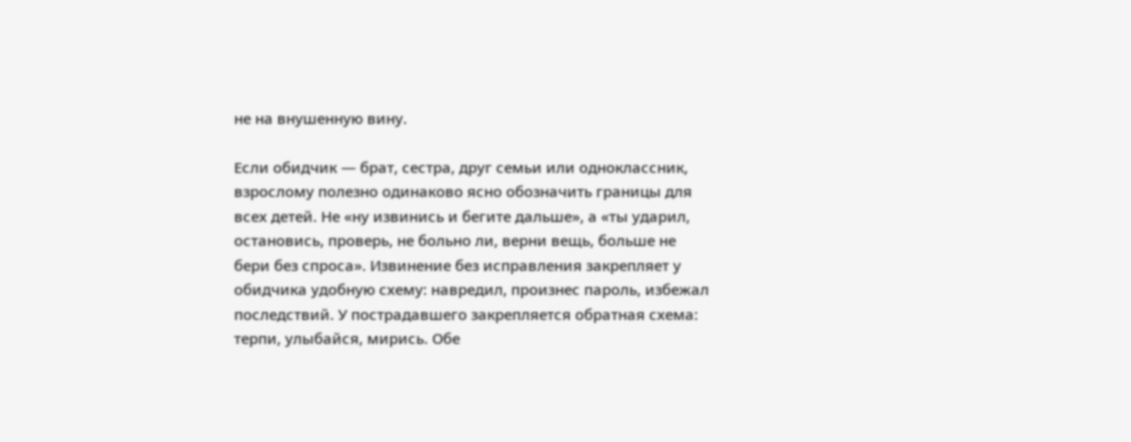не на внушенную вину.

Если обидчик — брат, сестра, друг семьи или одноклассник, взрослому полезно одинаково ясно обозначить границы для всех детей. Не «ну извинись и бегите дальше», а «ты ударил, остановись, проверь, не больно ли, верни вещь, больше не бери без спроса». Извинение без исправления закрепляет у обидчика удобную схему: навредил, произнес пароль, избежал последствий. У пострадавшего закрепляется обратная схема: терпи, улыбайся, мирись. Обе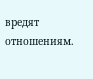вредят отношениям.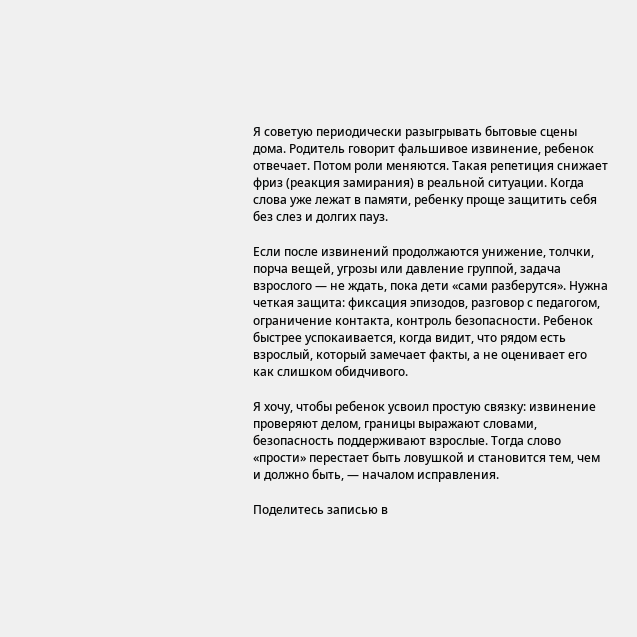Я советую периодически разыгрывать бытовые сцены дома. Родитель говорит фальшивое извинение, ребенок отвечает. Потом роли меняются. Такая репетиция снижает фриз (реакция замирания) в реальной ситуации. Когда слова уже лежат в памяти, ребенку проще защитить себя без слез и долгих пауз.

Если после извинений продолжаются унижение, толчки, порча вещей, угрозы или давление группой, задача взрослого — не ждать, пока дети «сами разберутся». Нужна четкая защита: фиксация эпизодов, разговор с педагогом, ограничение контакта, контроль безопасности. Ребенок быстрее успокаивается, когда видит, что рядом есть взрослый, который замечает факты, а не оценивает его как слишком обидчивого.

Я хочу, чтобы ребенок усвоил простую связку: извинение проверяют делом, границы выражают словами, безопасность поддерживают взрослые. Тогда слово «прости» перестает быть ловушкой и становится тем, чем и должно быть, — началом исправления.

Поделитесь записью в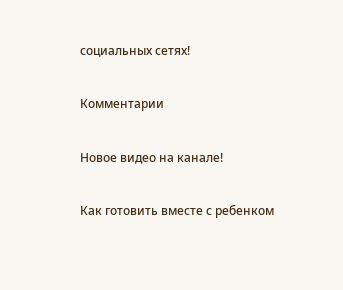социальных сетях!

Комментарии

Новое видео на канале!

Как готовить вместе с ребенком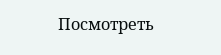Посмотреть